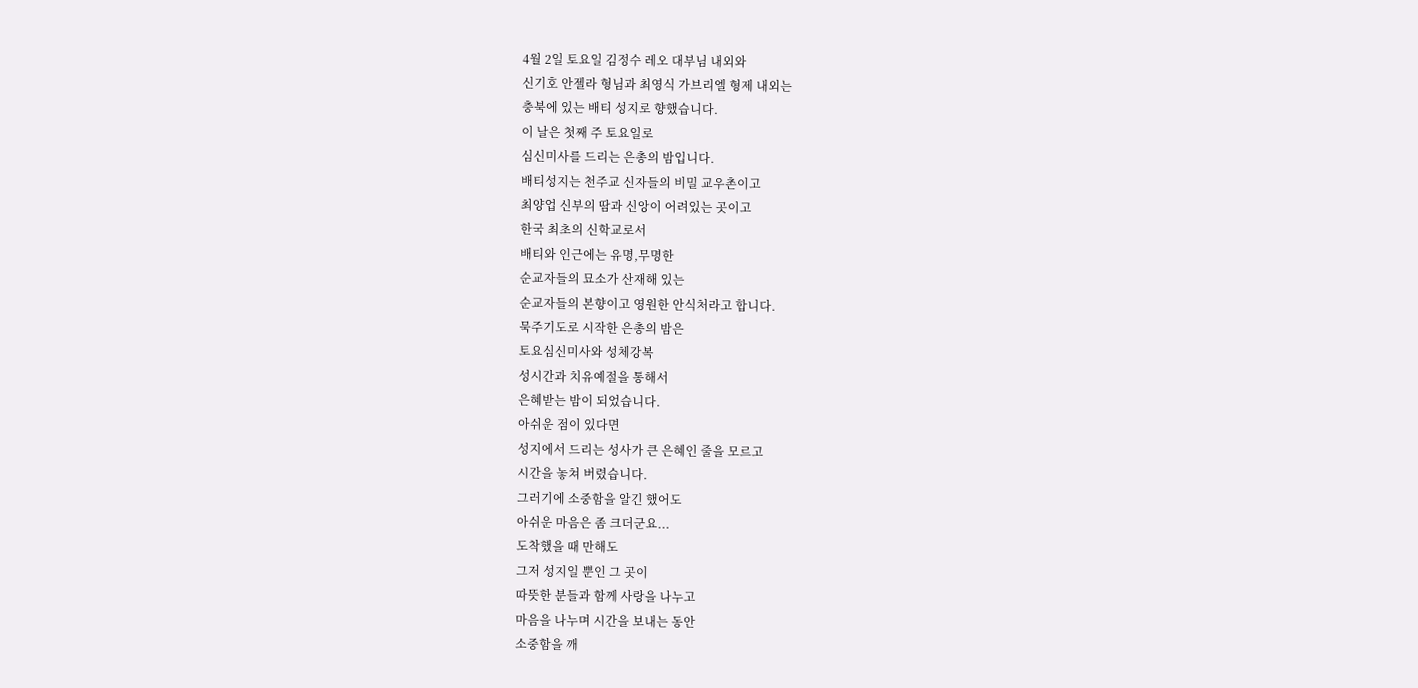4월 2일 토요일 김정수 레오 대부님 내외와
신기호 안젤라 형님과 최영식 가브리엘 형제 내외는
충북에 있는 배티 성지로 향했습니다.
이 날은 첫째 주 토요일로
심신미사를 드리는 은총의 밤입니다.
배티성지는 천주교 신자들의 비밀 교우촌이고
최양업 신부의 땀과 신앙이 어려있는 곳이고
한국 최초의 신학교로서
배티와 인근에는 유명,무명한
순교자들의 묘소가 산재해 있는
순교자들의 본향이고 영원한 안식처라고 합니다.
묵주기도로 시작한 은총의 밤은
토요심신미사와 성체강복
성시간과 치유예절을 통해서
은혜받는 밤이 되었습니다.
아쉬운 점이 있다면
성지에서 드리는 성사가 큰 은혜인 줄을 모르고
시간을 놓쳐 버렸습니다.
그러기에 소중함을 알긴 했어도
아쉬운 마음은 좀 크더군요...
도착했을 때 만해도
그저 성지일 뿐인 그 곳이
따뜻한 분들과 함께 사랑을 나누고
마음을 나누며 시간을 보내는 동안
소중함을 깨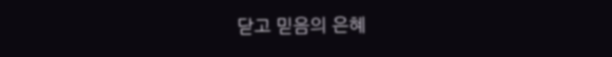닫고 믿음의 은혜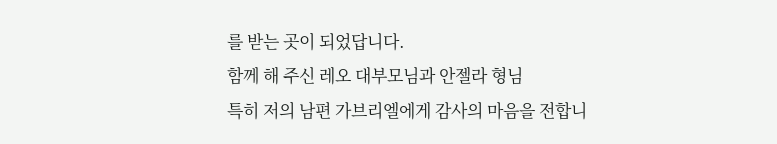를 받는 곳이 되었답니다.
함께 해 주신 레오 대부모님과 안젤라 형님
특히 저의 남편 가브리엘에게 감사의 마음을 전합니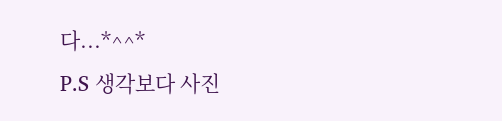다...*^^*
P.S 생각보다 사진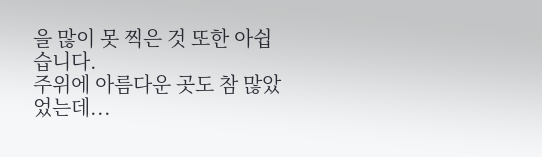을 많이 못 찍은 것 또한 아쉽습니다.
주위에 아름다운 곳도 참 많았었는데...